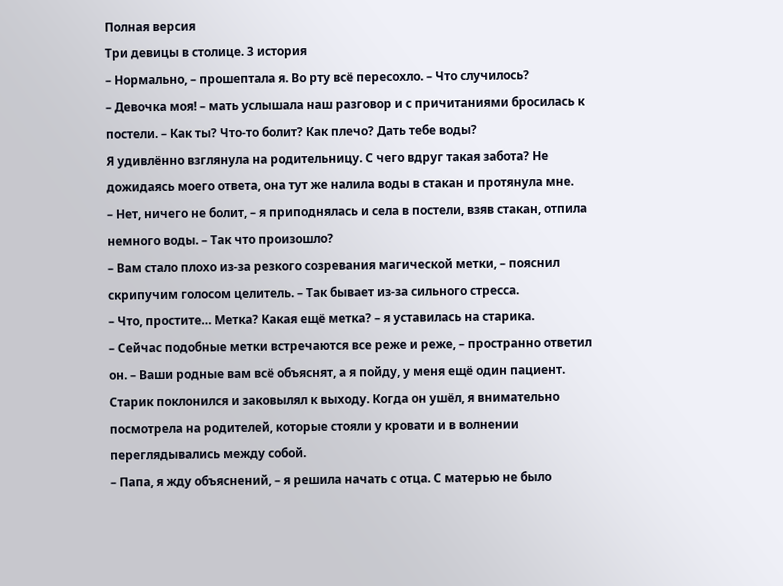Полная версия
Три девицы в столице. 3 история
– Нормально, – прошептала я. Во рту всё пересохло. – Что случилось?
– Девочка моя! – мать услышала наш разговор и с причитаниями бросилась к постели. – Как ты? Что-то болит? Как плечо? Дать тебе воды?
Я удивлённо взглянула на родительницу. С чего вдруг такая забота? Не дожидаясь моего ответа, она тут же налила воды в стакан и протянула мне.
– Нет, ничего не болит, – я приподнялась и села в постели, взяв стакан, отпила немного воды. – Так что произошло?
– Вам стало плохо из-за резкого созревания магической метки, – пояснил скрипучим голосом целитель. – Так бывает из-за сильного стресса.
– Что, простите… Метка? Какая ещё метка? – я уставилась на старика.
– Сейчас подобные метки встречаются все реже и реже, – пространно ответил он. – Ваши родные вам всё объяснят, а я пойду, у меня ещё один пациент.
Старик поклонился и заковылял к выходу. Когда он ушёл, я внимательно посмотрела на родителей, которые стояли у кровати и в волнении переглядывались между собой.
– Папа, я жду объяснений, – я решила начать с отца. С матерью не было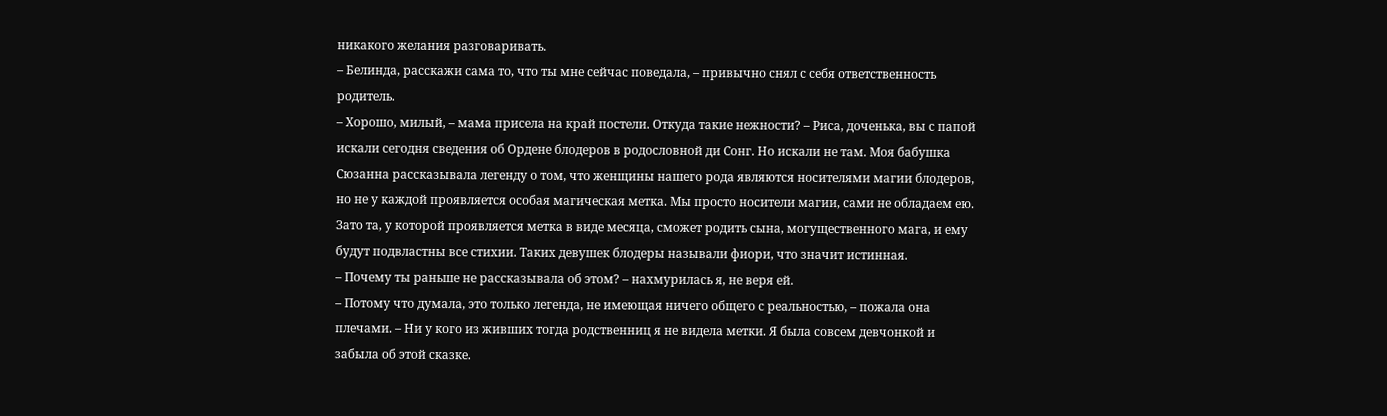никакого желания разговаривать.
– Белинда, расскажи сама то, что ты мне сейчас поведала, – привычно снял с себя ответственность родитель.
– Хорошо, милый, – мама присела на край постели. Откуда такие нежности? – Риса, доченька, вы с папой искали сегодня сведения об Ордене блодеров в родословной ди Сонг. Но искали не там. Моя бабушка Сюзанна рассказывала легенду о том, что женщины нашего рода являются носителями магии блодеров, но не у каждой проявляется особая магическая метка. Мы просто носители магии, сами не обладаем ею. Зато та, у которой проявляется метка в виде месяца, сможет родить сына, могущественного мага, и ему будут подвластны все стихии. Таких девушек блодеры называли фиори, что значит истинная.
– Почему ты раньше не рассказывала об этом? – нахмурилась я, не веря ей.
– Потому что думала, это только легенда, не имеющая ничего общего с реальностью, – пожала она плечами. – Ни у кого из живших тогда родственниц я не видела метки. Я была совсем девчонкой и забыла об этой сказке.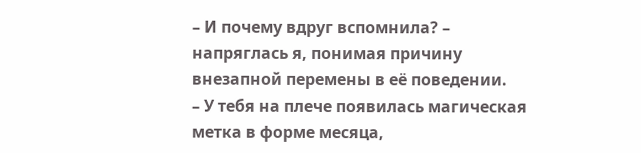– И почему вдруг вспомнила? – напряглась я, понимая причину внезапной перемены в её поведении.
– У тебя на плече появилась магическая метка в форме месяца,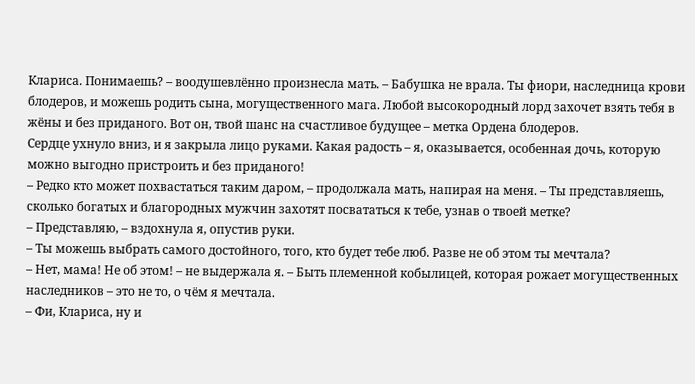Клариса. Понимаешь? – воодушевлённо произнесла мать. – Бабушка не врала. Ты фиори, наследница крови блодеров, и можешь родить сына, могущественного мага. Любой высокородный лорд захочет взять тебя в жёны и без приданого. Вот он, твой шанс на счастливое будущее – метка Ордена блодеров.
Сердце ухнуло вниз, и я закрыла лицо руками. Какая радость – я, оказывается, особенная дочь, которую можно выгодно пристроить и без приданого!
– Редко кто может похвастаться таким даром, – продолжала мать, напирая на меня. – Ты представляешь, сколько богатых и благородных мужчин захотят посвататься к тебе, узнав о твоей метке?
– Представляю, – вздохнула я, опустив руки.
– Ты можешь выбрать самого достойного, того, кто будет тебе люб. Разве не об этом ты мечтала?
– Нет, мама! Не об этом! – не выдержала я. – Быть племенной кобылицей, которая рожает могущественных наследников – это не то, о чём я мечтала.
– Фи, Клариса, ну и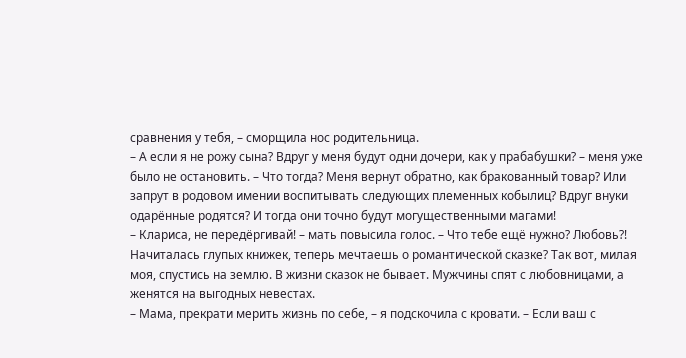сравнения у тебя, – сморщила нос родительница.
– А если я не рожу сына? Вдруг у меня будут одни дочери, как у прабабушки? – меня уже было не остановить. – Что тогда? Меня вернут обратно, как бракованный товар? Или запрут в родовом имении воспитывать следующих племенных кобылиц? Вдруг внуки одарённые родятся? И тогда они точно будут могущественными магами!
– Клариса, не передёргивай! – мать повысила голос. – Что тебе ещё нужно? Любовь?! Начиталась глупых книжек, теперь мечтаешь о романтической сказке? Так вот, милая моя, спустись на землю. В жизни сказок не бывает. Мужчины спят с любовницами, а женятся на выгодных невестах.
– Мама, прекрати мерить жизнь по себе, – я подскочила с кровати. – Если ваш с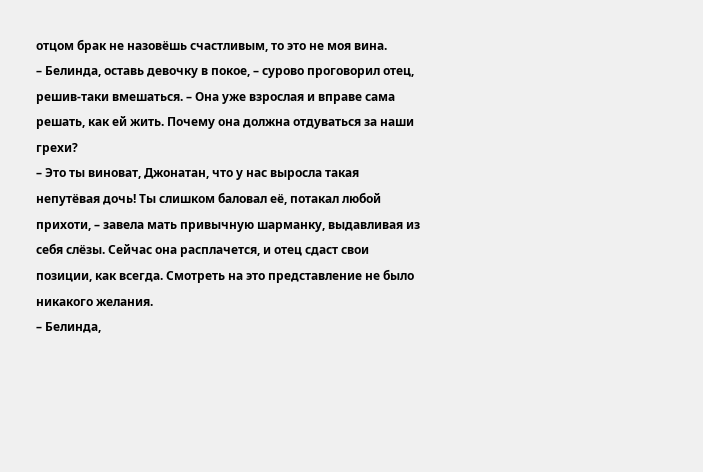отцом брак не назовёшь счастливым, то это не моя вина.
– Белинда, оставь девочку в покое, – сурово проговорил отец, решив-таки вмешаться. – Она уже взрослая и вправе сама решать, как ей жить. Почему она должна отдуваться за наши грехи?
– Это ты виноват, Джонатан, что у нас выросла такая непутёвая дочь! Ты слишком баловал её, потакал любой прихоти, – завела мать привычную шарманку, выдавливая из себя слёзы. Сейчас она расплачется, и отец сдаст свои позиции, как всегда. Смотреть на это представление не было никакого желания.
– Белинда,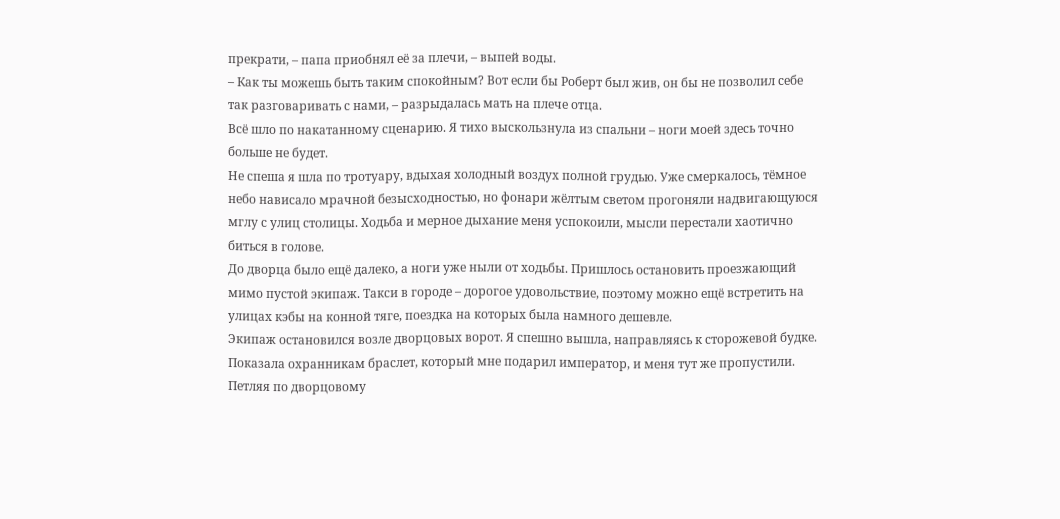прекрати, – папа приобнял её за плечи, – выпей воды.
– Как ты можешь быть таким спокойным? Вот если бы Роберт был жив, он бы не позволил себе так разговаривать с нами, – разрыдалась мать на плече отца.
Всё шло по накатанному сценарию. Я тихо выскользнула из спальни – ноги моей здесь точно больше не будет.
Не спеша я шла по тротуару, вдыхая холодный воздух полной грудью. Уже смеркалось, тёмное небо нависало мрачной безысходностью, но фонари жёлтым светом прогоняли надвигающуюся мглу с улиц столицы. Ходьба и мерное дыхание меня успокоили, мысли перестали хаотично биться в голове.
До дворца было ещё далеко, а ноги уже ныли от ходьбы. Пришлось остановить проезжающий мимо пустой экипаж. Такси в городе – дорогое удовольствие, поэтому можно ещё встретить на улицах кэбы на конной тяге, поездка на которых была намного дешевле.
Экипаж остановился возле дворцовых ворот. Я спешно вышла, направляясь к сторожевой будке. Показала охранникам браслет, который мне подарил император, и меня тут же пропустили.
Петляя по дворцовому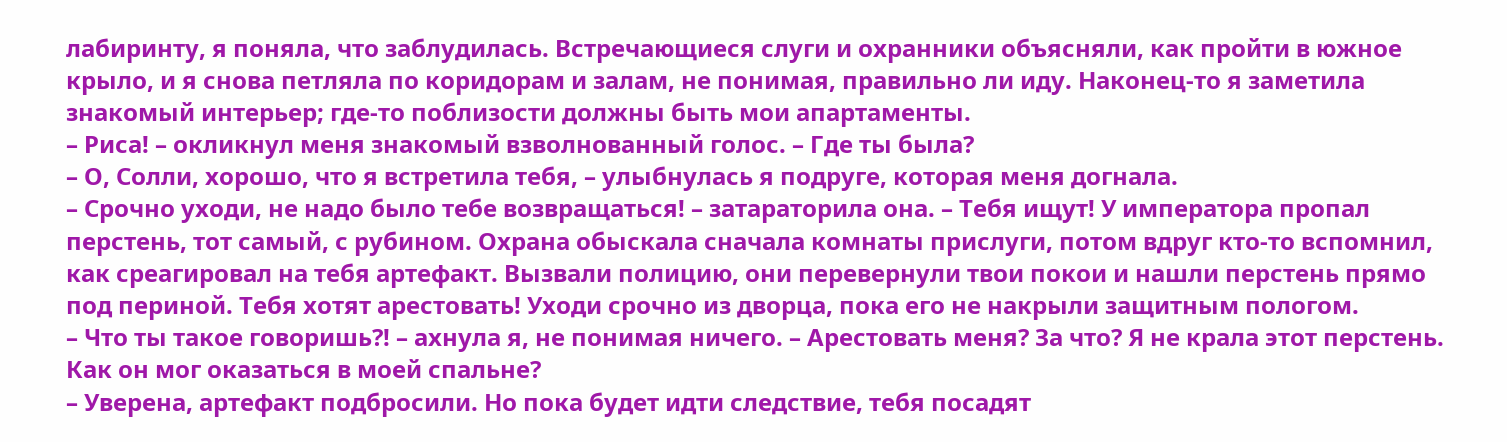лабиринту, я поняла, что заблудилась. Встречающиеся слуги и охранники объясняли, как пройти в южное крыло, и я снова петляла по коридорам и залам, не понимая, правильно ли иду. Наконец-то я заметила знакомый интерьер; где-то поблизости должны быть мои апартаменты.
– Риса! – окликнул меня знакомый взволнованный голос. – Где ты была?
– О, Солли, хорошо, что я встретила тебя, – улыбнулась я подруге, которая меня догнала.
– Срочно уходи, не надо было тебе возвращаться! – затараторила она. – Тебя ищут! У императора пропал перстень, тот самый, с рубином. Охрана обыскала сначала комнаты прислуги, потом вдруг кто-то вспомнил, как среагировал на тебя артефакт. Вызвали полицию, они перевернули твои покои и нашли перстень прямо под периной. Тебя хотят арестовать! Уходи срочно из дворца, пока его не накрыли защитным пологом.
– Что ты такое говоришь?! – ахнула я, не понимая ничего. – Арестовать меня? За что? Я не крала этот перстень. Как он мог оказаться в моей спальне?
– Уверена, артефакт подбросили. Но пока будет идти следствие, тебя посадят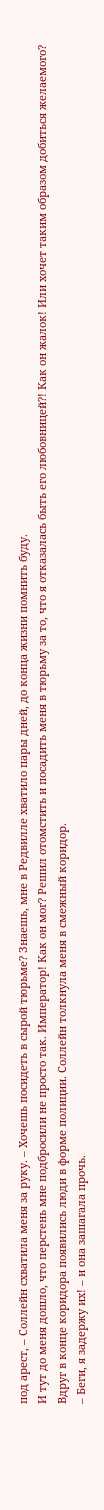под арест, – Соллейн схватила меня за руку. – Хочешь посидеть в сырой тюрьме? Знаешь, мне в Редвилле хватило пары дней, до конца жизни помнить буду.
И тут до меня дошло, что перстень мне подбросили не просто так. Император! Как он мог? Решил отомстить и посадить меня в тюрьму за то, что я отказалась быть его любовницей?! Как он жалок! Или хочет таким образом добиться желаемого?
Вдруг в конце коридора появились люди в форме полиции. Соллейн толкнула меня в смежный коридор.
– Беги, я задержу их! – и она зашагала прочь.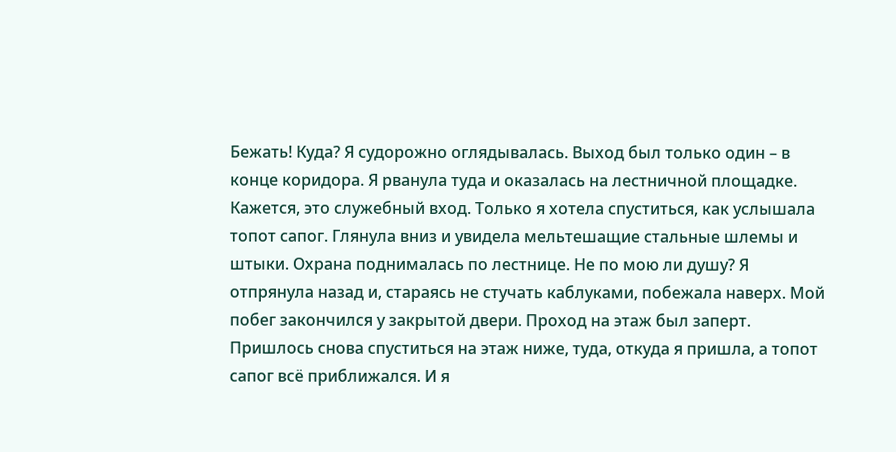Бежать! Куда? Я судорожно оглядывалась. Выход был только один – в конце коридора. Я рванула туда и оказалась на лестничной площадке. Кажется, это служебный вход. Только я хотела спуститься, как услышала топот сапог. Глянула вниз и увидела мельтешащие стальные шлемы и штыки. Охрана поднималась по лестнице. Не по мою ли душу? Я отпрянула назад и, стараясь не стучать каблуками, побежала наверх. Мой побег закончился у закрытой двери. Проход на этаж был заперт. Пришлось снова спуститься на этаж ниже, туда, откуда я пришла, а топот сапог всё приближался. И я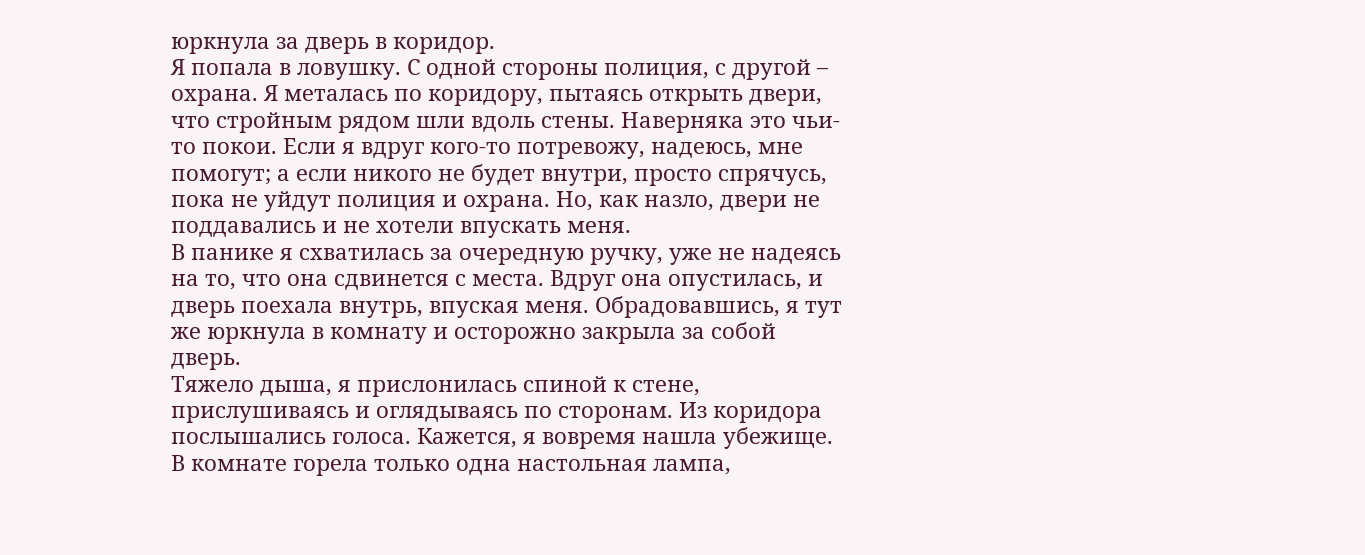юркнула за дверь в коридор.
Я попала в ловушку. С одной стороны полиция, с другой – охрана. Я металась по коридору, пытаясь открыть двери, что стройным рядом шли вдоль стены. Наверняка это чьи-то покои. Если я вдруг кого-то потревожу, надеюсь, мне помогут; а если никого не будет внутри, просто спрячусь, пока не уйдут полиция и охрана. Но, как назло, двери не поддавались и не хотели впускать меня.
В панике я схватилась за очередную ручку, уже не надеясь на то, что она сдвинется с места. Вдруг она опустилась, и дверь поехала внутрь, впуская меня. Обрадовавшись, я тут же юркнула в комнату и осторожно закрыла за собой дверь.
Тяжело дыша, я прислонилась спиной к стене, прислушиваясь и оглядываясь по сторонам. Из коридора послышались голоса. Кажется, я вовремя нашла убежище.
В комнате горела только одна настольная лампа,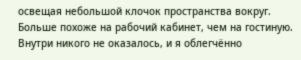освещая небольшой клочок пространства вокруг. Больше похоже на рабочий кабинет, чем на гостиную. Внутри никого не оказалось, и я облегчённо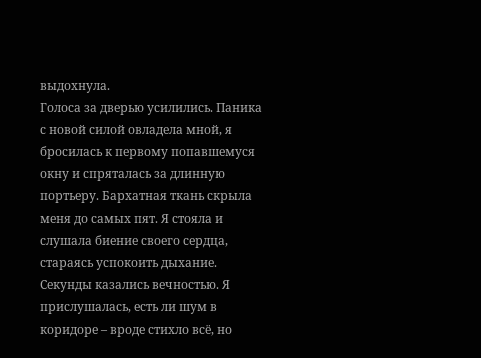выдохнула.
Голоса за дверью усилились. Паника с новой силой овладела мной, я бросилась к первому попавшемуся окну и спряталась за длинную портьеру. Бархатная ткань скрыла меня до самых пят. Я стояла и слушала биение своего сердца, стараясь успокоить дыхание. Секунды казались вечностью. Я прислушалась, есть ли шум в коридоре – вроде стихло всё, но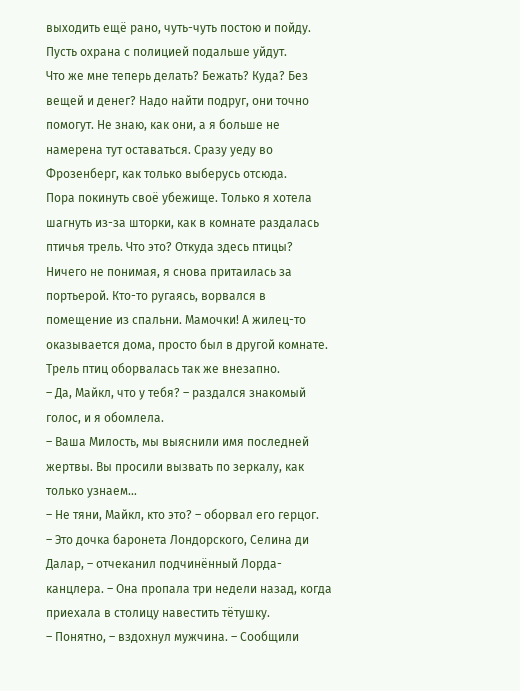выходить ещё рано, чуть-чуть постою и пойду. Пусть охрана с полицией подальше уйдут.
Что же мне теперь делать? Бежать? Куда? Без вещей и денег? Надо найти подруг, они точно помогут. Не знаю, как они, а я больше не намерена тут оставаться. Сразу уеду во Фрозенберг, как только выберусь отсюда.
Пора покинуть своё убежище. Только я хотела шагнуть из-за шторки, как в комнате раздалась птичья трель. Что это? Откуда здесь птицы? Ничего не понимая, я снова притаилась за портьерой. Кто-то ругаясь, ворвался в помещение из спальни. Мамочки! А жилец-то оказывается дома, просто был в другой комнате. Трель птиц оборвалась так же внезапно.
– Да, Майкл, что у тебя? – раздался знакомый голос, и я обомлела.
– Ваша Милость, мы выяснили имя последней жертвы. Вы просили вызвать по зеркалу, как только узнаем…
– Не тяни, Майкл, кто это? – оборвал его герцог.
– Это дочка баронета Лондорского, Селина ди Далар, – отчеканил подчинённый Лорда-канцлера. – Она пропала три недели назад, когда приехала в столицу навестить тётушку.
– Понятно, – вздохнул мужчина. – Сообщили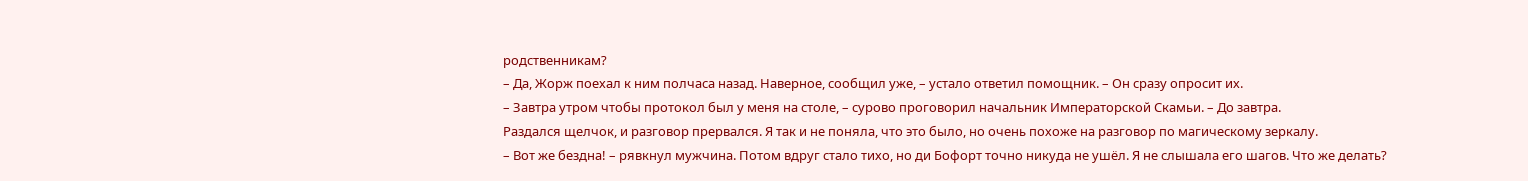родственникам?
– Да, Жорж поехал к ним полчаса назад. Наверное, сообщил уже, – устало ответил помощник. – Он сразу опросит их.
– Завтра утром чтобы протокол был у меня на столе, – сурово проговорил начальник Императорской Скамьи. – До завтра.
Раздался щелчок, и разговор прервался. Я так и не поняла, что это было, но очень похоже на разговор по магическому зеркалу.
– Вот же бездна! – рявкнул мужчина. Потом вдруг стало тихо, но ди Бофорт точно никуда не ушёл. Я не слышала его шагов. Что же делать?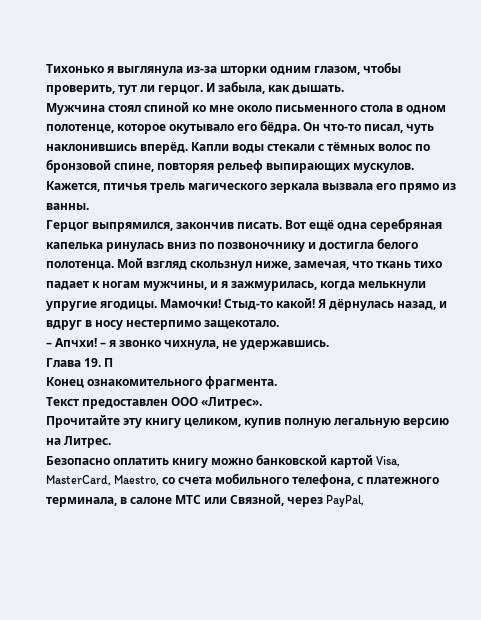Тихонько я выглянула из-за шторки одним глазом, чтобы проверить, тут ли герцог. И забыла, как дышать.
Мужчина стоял спиной ко мне около письменного стола в одном полотенце, которое окутывало его бёдра. Он что-то писал, чуть наклонившись вперёд. Капли воды стекали с тёмных волос по бронзовой спине, повторяя рельеф выпирающих мускулов. Кажется, птичья трель магического зеркала вызвала его прямо из ванны.
Герцог выпрямился, закончив писать. Вот ещё одна серебряная капелька ринулась вниз по позвоночнику и достигла белого полотенца. Мой взгляд скользнул ниже, замечая, что ткань тихо падает к ногам мужчины, и я зажмурилась, когда мелькнули упругие ягодицы. Мамочки! Стыд-то какой! Я дёрнулась назад, и вдруг в носу нестерпимо защекотало.
– Апчхи! – я звонко чихнула, не удержавшись.
Глава 19. П
Конец ознакомительного фрагмента.
Текст предоставлен ООО «Литрес».
Прочитайте эту книгу целиком, купив полную легальную версию на Литрес.
Безопасно оплатить книгу можно банковской картой Visa, MasterCard, Maestro, со счета мобильного телефона, с платежного терминала, в салоне МТС или Связной, через PayPal,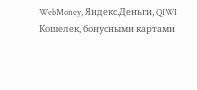WebMoney, Яндекс.Деньги, QIWI Кошелек, бонусными картами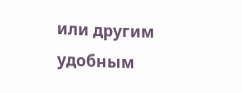или другим удобным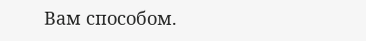Вам способом.